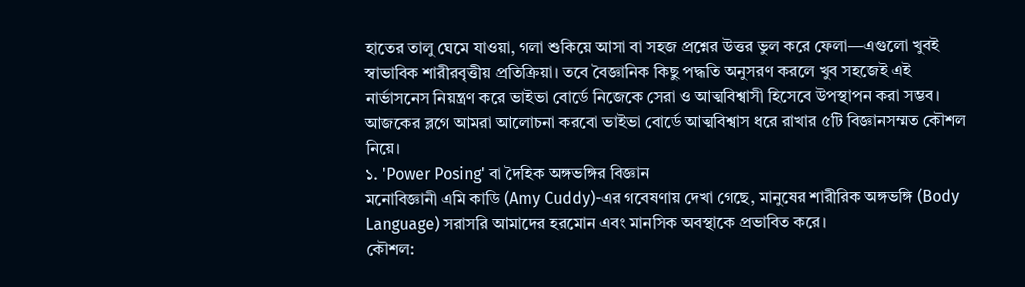হাতের তালু ঘেমে যাওয়া, গলা শুকিয়ে আসা বা সহজ প্রশ্নের উত্তর ভুল করে ফেলা—এগুলো খুবই স্বাভাবিক শারীরবৃত্তীয় প্রতিক্রিয়া। তবে বৈজ্ঞানিক কিছু পদ্ধতি অনুসরণ করলে খুব সহজেই এই নার্ভাসনেস নিয়ন্ত্রণ করে ভাইভা বোর্ডে নিজেকে সেরা ও আত্মবিশ্বাসী হিসেবে উপস্থাপন করা সম্ভব।
আজকের ব্লগে আমরা আলোচনা করবো ভাইভা বোর্ডে আত্মবিশ্বাস ধরে রাখার ৫টি বিজ্ঞানসম্মত কৌশল নিয়ে।
১. 'Power Posing' বা দৈহিক অঙ্গভঙ্গির বিজ্ঞান
মনোবিজ্ঞানী এমি কাডি (Amy Cuddy)-এর গবেষণায় দেখা গেছে, মানুষের শারীরিক অঙ্গভঙ্গি (Body Language) সরাসরি আমাদের হরমোন এবং মানসিক অবস্থাকে প্রভাবিত করে।
কৌশল: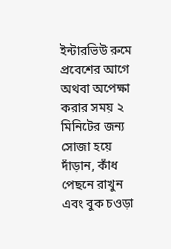ইন্টারভিউ রুমে প্রবেশের আগে অথবা অপেক্ষা করার সময় ২ মিনিটের জন্য সোজা হয়ে দাঁড়ান, কাঁধ পেছনে রাখুন এবং বুক চওড়া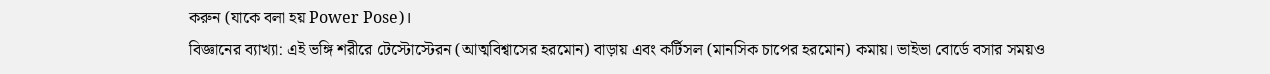করুন (যাকে বলা হয় Power Pose)।
বিজ্ঞানের ব্যাখ্যা: এই ভঙ্গি শরীরে টেস্টোস্টেরন (আত্মবিশ্বাসের হরমোন) বাড়ায় এবং কর্টিসল (মানসিক চাপের হরমোন) কমায়। ভাইভা বোর্ডে বসার সময়ও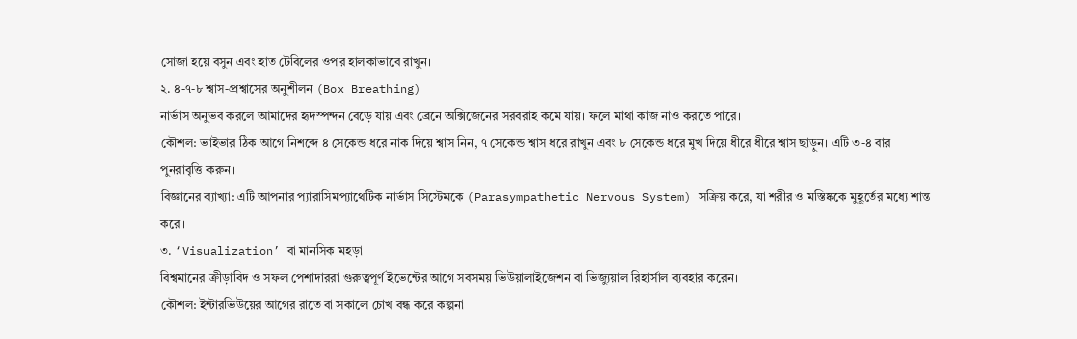সোজা হয়ে বসুন এবং হাত টেবিলের ওপর হালকাভাবে রাখুন।
২. ৪-৭-৮ শ্বাস-প্রশ্বাসের অনুশীলন (Box Breathing)
নার্ভাস অনুভব করলে আমাদের হৃদস্পন্দন বেড়ে যায় এবং ব্রেনে অক্সিজেনের সরবরাহ কমে যায়। ফলে মাথা কাজ নাও করতে পারে।
কৌশল: ভাইভার ঠিক আগে নিশব্দে ৪ সেকেন্ড ধরে নাক দিয়ে শ্বাস নিন, ৭ সেকেন্ড শ্বাস ধরে রাখুন এবং ৮ সেকেন্ড ধরে মুখ দিয়ে ধীরে ধীরে শ্বাস ছাড়ুন। এটি ৩-৪ বার পুনরাবৃত্তি করুন।
বিজ্ঞানের ব্যাখ্যা: এটি আপনার প্যারাসিমপ্যাথেটিক নার্ভাস সিস্টেমকে (Parasympathetic Nervous System) সক্রিয় করে, যা শরীর ও মস্তিষ্ককে মুহূর্তের মধ্যে শান্ত করে।
৩. ‘Visualization’ বা মানসিক মহড়া
বিশ্বমানের ক্রীড়াবিদ ও সফল পেশাদাররা গুরুত্বপূর্ণ ইভেন্টের আগে সবসময় ভিউয়ালাইজেশন বা ভিজ্যুয়াল রিহার্সাল ব্যবহার করেন।
কৌশল: ইন্টারভিউয়ের আগের রাতে বা সকালে চোখ বন্ধ করে কল্পনা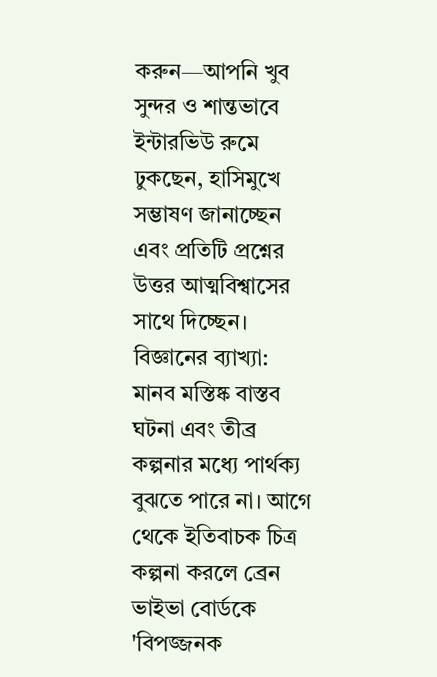করুন—আপনি খুব সুন্দর ও শান্তভাবে ইন্টারভিউ রুমে ঢুকছেন, হাসিমুখে সম্ভাষণ জানাচ্ছেন এবং প্রতিটি প্রশ্নের উত্তর আত্মবিশ্বাসের সাথে দিচ্ছেন।
বিজ্ঞানের ব্যাখ্যা: মানব মস্তিষ্ক বাস্তব ঘটনা এবং তীব্র কল্পনার মধ্যে পার্থক্য বুঝতে পারে না। আগে থেকে ইতিবাচক চিত্র কল্পনা করলে ব্রেন ভাইভা বোর্ডকে 'বিপজ্জনক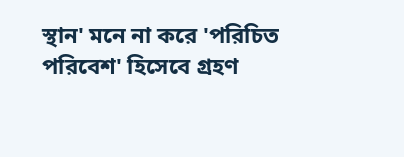স্থান' মনে না করে 'পরিচিত পরিবেশ' হিসেবে গ্রহণ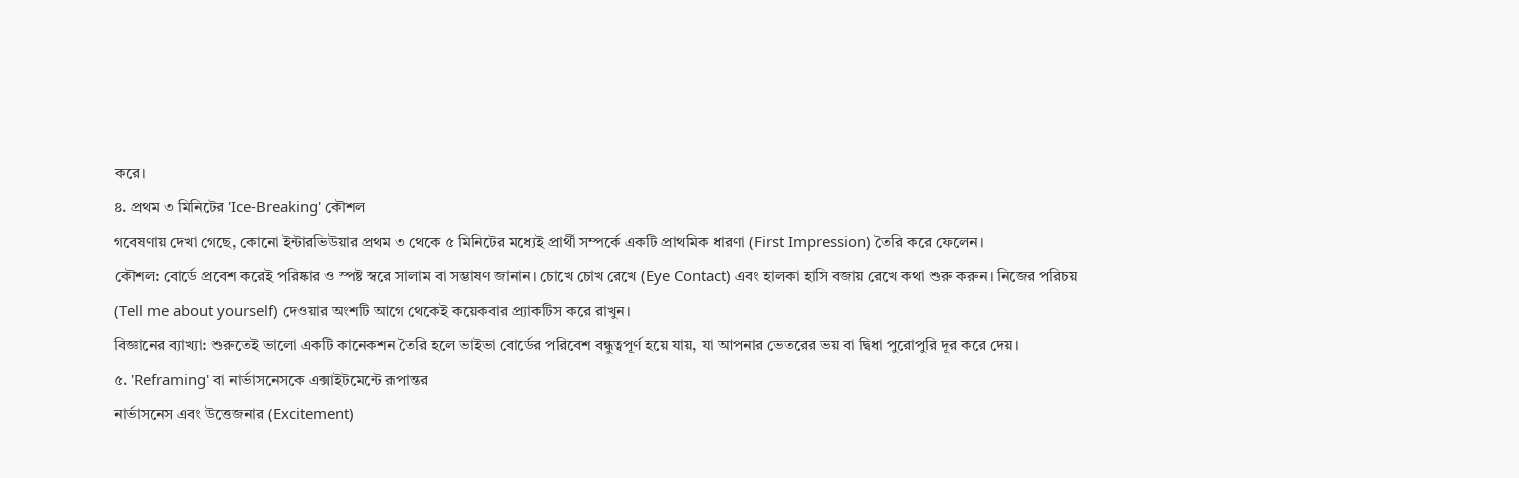করে।
৪. প্রথম ৩ মিনিটের 'Ice-Breaking' কৌশল
গবেষণায় দেখা গেছে, কোনো ইন্টারভিউয়ার প্রথম ৩ থেকে ৫ মিনিটের মধ্যেই প্রার্থী সম্পর্কে একটি প্রাথমিক ধারণা (First Impression) তৈরি করে ফেলেন।
কৌশল: বোর্ডে প্রবেশ করেই পরিষ্কার ও স্পষ্ট স্বরে সালাম বা সম্ভাষণ জানান। চোখে চোখ রেখে (Eye Contact) এবং হালকা হাসি বজায় রেখে কথা শুরু করুন। নিজের পরিচয় (Tell me about yourself) দেওয়ার অংশটি আগে থেকেই কয়েকবার প্র্যাকটিস করে রাখুন।
বিজ্ঞানের ব্যাখ্যা: শুরুতেই ভালো একটি কানেকশন তৈরি হলে ভাইভা বোর্ডের পরিবেশ বন্ধুত্বপূর্ণ হয়ে যায়, যা আপনার ভেতরের ভয় বা দ্বিধা পুরোপুরি দূর করে দেয়।
৫. 'Reframing' বা নার্ভাসনেসকে এক্সাইটমেন্টে রূপান্তর
নার্ভাসনেস এবং উত্তেজনার (Excitement)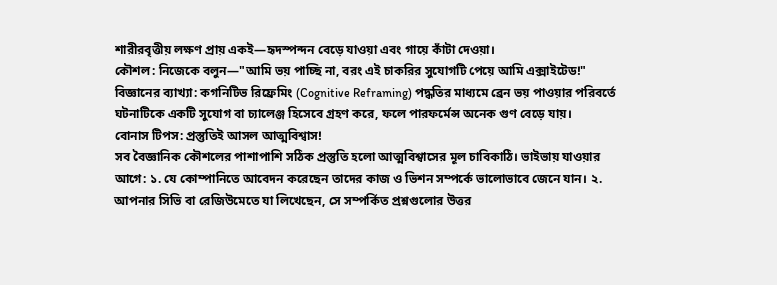শারীরবৃত্তীয় লক্ষণ প্রায় একই—হৃদস্পন্দন বেড়ে যাওয়া এবং গায়ে কাঁটা দেওয়া।
কৌশল: নিজেকে বলুন—"আমি ভয় পাচ্ছি না, বরং এই চাকরির সুযোগটি পেয়ে আমি এক্সাইটেড!"
বিজ্ঞানের ব্যাখ্যা: কগনিটিভ রিফ্রেমিং (Cognitive Reframing) পদ্ধতির মাধ্যমে ব্রেন ভয় পাওয়ার পরিবর্তে ঘটনাটিকে একটি সুযোগ বা চ্যালেঞ্জ হিসেবে গ্রহণ করে, ফলে পারফর্মেন্স অনেক গুণ বেড়ে যায়।
বোনাস টিপস: প্রস্তুতিই আসল আত্মবিশ্বাস!
সব বৈজ্ঞানিক কৌশলের পাশাপাশি সঠিক প্রস্তুতি হলো আত্মবিশ্বাসের মূল চাবিকাঠি। ভাইভায় যাওয়ার আগে: ১. যে কোম্পানিতে আবেদন করেছেন তাদের কাজ ও ভিশন সম্পর্কে ভালোভাবে জেনে যান। ২. আপনার সিভি বা রেজিউমেতে যা লিখেছেন, সে সম্পর্কিত প্রশ্নগুলোর উত্তর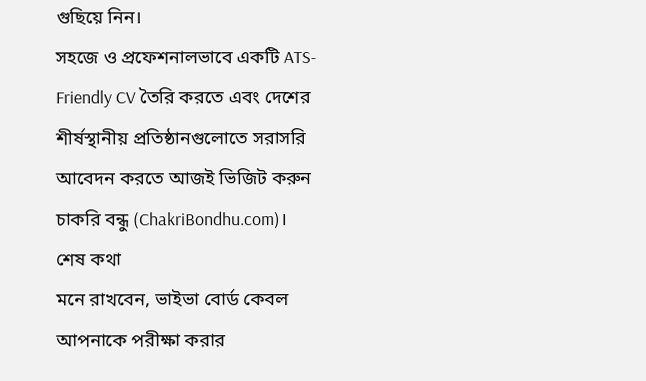গুছিয়ে নিন।
সহজে ও প্রফেশনালভাবে একটি ATS-Friendly CV তৈরি করতে এবং দেশের শীর্ষস্থানীয় প্রতিষ্ঠানগুলোতে সরাসরি আবেদন করতে আজই ভিজিট করুন চাকরি বন্ধু (ChakriBondhu.com)।
শেষ কথা
মনে রাখবেন, ভাইভা বোর্ড কেবল আপনাকে পরীক্ষা করার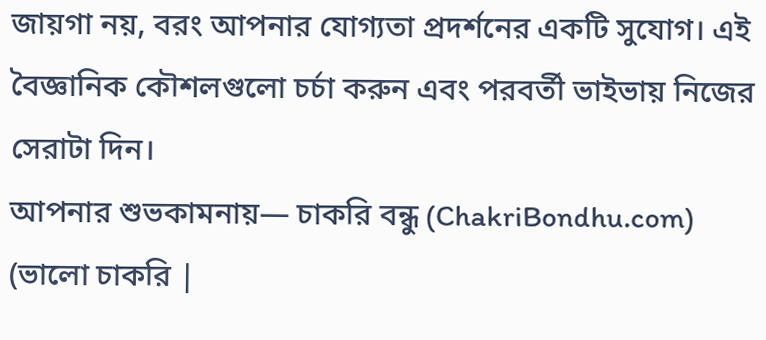জায়গা নয়, বরং আপনার যোগ্যতা প্রদর্শনের একটি সুযোগ। এই বৈজ্ঞানিক কৌশলগুলো চর্চা করুন এবং পরবর্তী ভাইভায় নিজের সেরাটা দিন।
আপনার শুভকামনায়— চাকরি বন্ধু (ChakriBondhu.com) (ভালো চাকরি |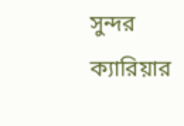সুন্দর ক্যারিয়ার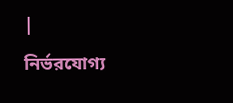| নির্ভরযোগ্য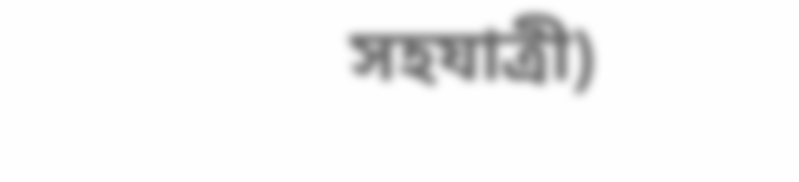সহযাত্রী)